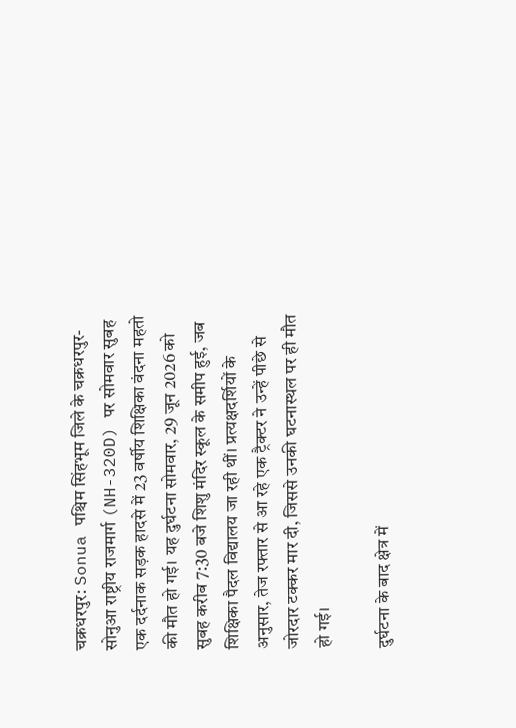चक्रधरपुर: Sonua पश्चिम सिंहभूम जिले के चक्रधरपुर-सोनुआ राष्ट्रीय राजमार्ग (NH-320D) पर सोमवार सुबह एक दर्दनाक सड़क हादसे में 23 वर्षीय शिक्षिका वंदना महतो की मौत हो गई। यह दुर्घटना सोमवार, 29 जून 2026 को सुबह करीब 7:30 बजे शिशु मंदिर स्कूल के समीप हुई, जब शिक्षिका पैदल विद्यालय जा रही थीं। प्रत्यक्षदर्शियों के अनुसार, तेज रफ्तार से आ रहे एक ट्रैक्टर ने उन्हें पीछे से जोरदार टक्कर मार दी, जिससे उनकी घटनास्थल पर ही मौत हो गई।

दुर्घटना के बाद क्षेत्र में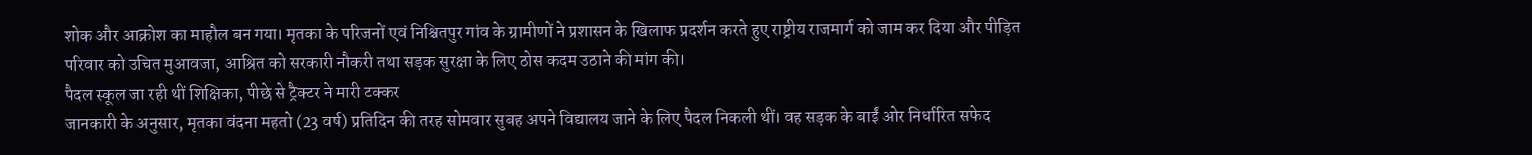शोक और आक्रोश का माहौल बन गया। मृतका के परिजनों एवं निश्चितपुर गांव के ग्रामीणों ने प्रशासन के खिलाफ प्रदर्शन करते हुए राष्ट्रीय राजमार्ग को जाम कर दिया और पीड़ित परिवार को उचित मुआवजा, आश्रित को सरकारी नौकरी तथा सड़क सुरक्षा के लिए ठोस कदम उठाने की मांग की।
पैदल स्कूल जा रही थीं शिक्षिका, पीछे से ट्रैक्टर ने मारी टक्कर
जानकारी के अनुसार, मृतका वंदना महतो (23 वर्ष) प्रतिदिन की तरह सोमवार सुबह अपने विद्यालय जाने के लिए पैदल निकली थीं। वह सड़क के बाईं ओर निर्धारित सफेद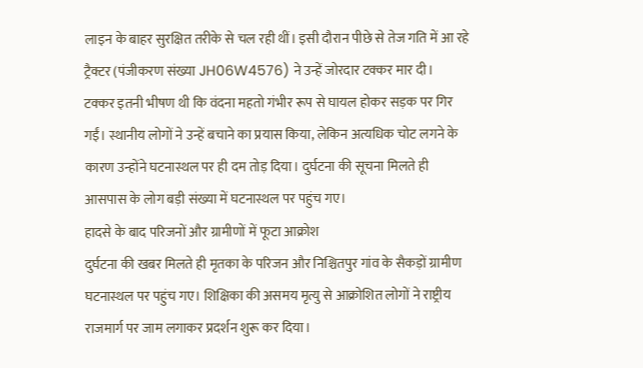लाइन के बाहर सुरक्षित तरीके से चल रही थीं। इसी दौरान पीछे से तेज गति में आ रहे ट्रैक्टर (पंजीकरण संख्या JH06W4576) ने उन्हें जोरदार टक्कर मार दी।
टक्कर इतनी भीषण थी कि वंदना महतो गंभीर रूप से घायल होकर सड़क पर गिर गईं। स्थानीय लोगों ने उन्हें बचाने का प्रयास किया, लेकिन अत्यधिक चोट लगने के कारण उन्होंने घटनास्थल पर ही दम तोड़ दिया। दुर्घटना की सूचना मिलते ही आसपास के लोग बड़ी संख्या में घटनास्थल पर पहुंच गए।
हादसे के बाद परिजनों और ग्रामीणों में फूटा आक्रोश
दुर्घटना की खबर मिलते ही मृतका के परिजन और निश्चितपुर गांव के सैकड़ों ग्रामीण घटनास्थल पर पहुंच गए। शिक्षिका की असमय मृत्यु से आक्रोशित लोगों ने राष्ट्रीय राजमार्ग पर जाम लगाकर प्रदर्शन शुरू कर दिया।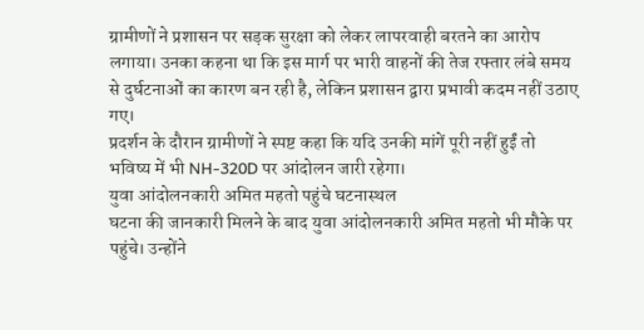ग्रामीणों ने प्रशासन पर सड़क सुरक्षा को लेकर लापरवाही बरतने का आरोप लगाया। उनका कहना था कि इस मार्ग पर भारी वाहनों की तेज रफ्तार लंबे समय से दुर्घटनाओं का कारण बन रही है, लेकिन प्रशासन द्वारा प्रभावी कदम नहीं उठाए गए।
प्रदर्शन के दौरान ग्रामीणों ने स्पष्ट कहा कि यदि उनकी मांगें पूरी नहीं हुईं तो भविष्य में भी NH-320D पर आंदोलन जारी रहेगा।
युवा आंदोलनकारी अमित महतो पहुंचे घटनास्थल
घटना की जानकारी मिलने के बाद युवा आंदोलनकारी अमित महतो भी मौके पर पहुंचे। उन्होंने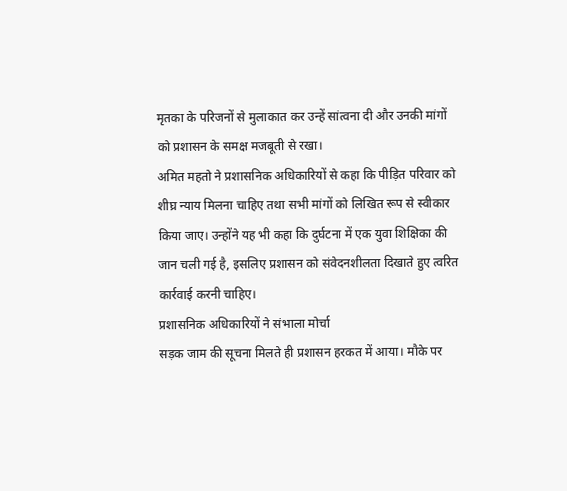मृतका के परिजनों से मुलाकात कर उन्हें सांत्वना दी और उनकी मांगों को प्रशासन के समक्ष मजबूती से रखा।
अमित महतो ने प्रशासनिक अधिकारियों से कहा कि पीड़ित परिवार को शीघ्र न्याय मिलना चाहिए तथा सभी मांगों को लिखित रूप से स्वीकार किया जाए। उन्होंने यह भी कहा कि दुर्घटना में एक युवा शिक्षिका की जान चली गई है, इसलिए प्रशासन को संवेदनशीलता दिखाते हुए त्वरित कार्रवाई करनी चाहिए।
प्रशासनिक अधिकारियों ने संभाला मोर्चा
सड़क जाम की सूचना मिलते ही प्रशासन हरकत में आया। मौके पर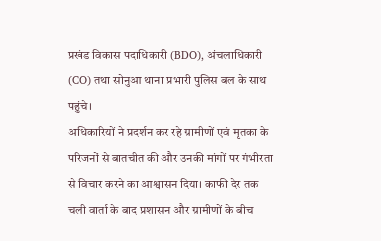प्रखंड विकास पदाधिकारी (BDO), अंचलाधिकारी (CO) तथा सोनुआ थाना प्रभारी पुलिस बल के साथ पहुंचे।
अधिकारियों ने प्रदर्शन कर रहे ग्रामीणों एवं मृतका के परिजनों से बातचीत की और उनकी मांगों पर गंभीरता से विचार करने का आश्वासन दिया। काफी देर तक चली वार्ता के बाद प्रशासन और ग्रामीणों के बीच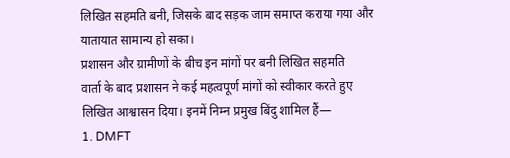लिखित सहमति बनी, जिसके बाद सड़क जाम समाप्त कराया गया और यातायात सामान्य हो सका।
प्रशासन और ग्रामीणों के बीच इन मांगों पर बनी लिखित सहमति
वार्ता के बाद प्रशासन ने कई महत्वपूर्ण मांगों को स्वीकार करते हुए लिखित आश्वासन दिया। इनमें निम्न प्रमुख बिंदु शामिल हैं—
1. DMFT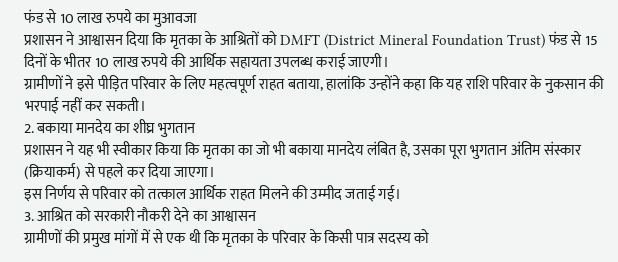फंड से 10 लाख रुपये का मुआवजा
प्रशासन ने आश्वासन दिया कि मृतका के आश्रितों को DMFT (District Mineral Foundation Trust) फंड से 15 दिनों के भीतर 10 लाख रुपये की आर्थिक सहायता उपलब्ध कराई जाएगी।
ग्रामीणों ने इसे पीड़ित परिवार के लिए महत्वपूर्ण राहत बताया, हालांकि उन्होंने कहा कि यह राशि परिवार के नुकसान की भरपाई नहीं कर सकती।
2. बकाया मानदेय का शीघ्र भुगतान
प्रशासन ने यह भी स्वीकार किया कि मृतका का जो भी बकाया मानदेय लंबित है, उसका पूरा भुगतान अंतिम संस्कार (क्रियाकर्म) से पहले कर दिया जाएगा।
इस निर्णय से परिवार को तत्काल आर्थिक राहत मिलने की उम्मीद जताई गई।
3. आश्रित को सरकारी नौकरी देने का आश्वासन
ग्रामीणों की प्रमुख मांगों में से एक थी कि मृतका के परिवार के किसी पात्र सदस्य को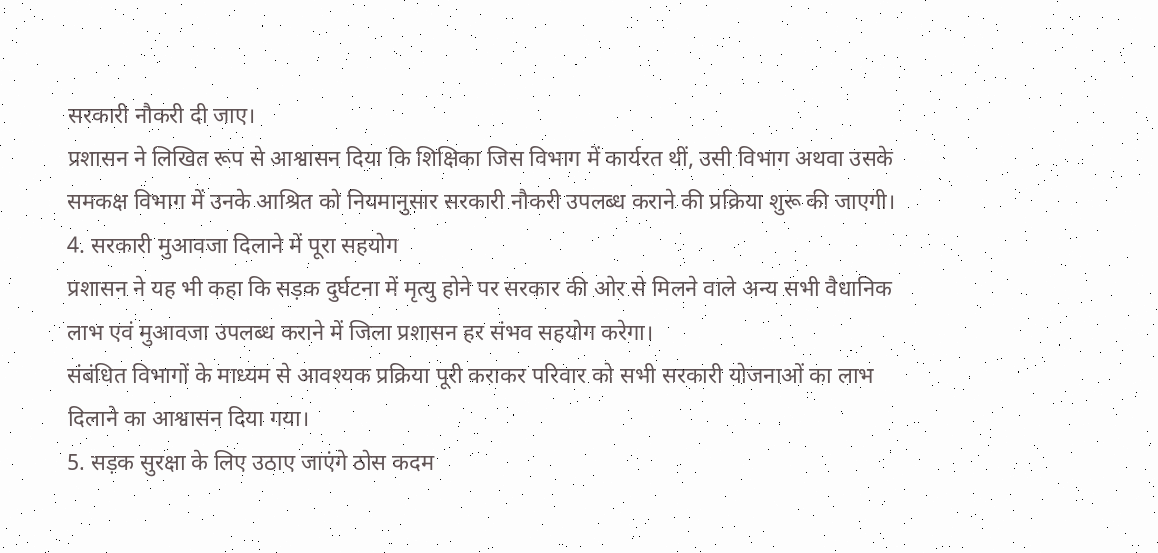सरकारी नौकरी दी जाए।
प्रशासन ने लिखित रूप से आश्वासन दिया कि शिक्षिका जिस विभाग में कार्यरत थीं, उसी विभाग अथवा उसके समकक्ष विभाग में उनके आश्रित को नियमानुसार सरकारी नौकरी उपलब्ध कराने की प्रक्रिया शुरू की जाएगी।
4. सरकारी मुआवजा दिलाने में पूरा सहयोग
प्रशासन ने यह भी कहा कि सड़क दुर्घटना में मृत्यु होने पर सरकार की ओर से मिलने वाले अन्य सभी वैधानिक लाभ एवं मुआवजा उपलब्ध कराने में जिला प्रशासन हर संभव सहयोग करेगा।
संबंधित विभागों के माध्यम से आवश्यक प्रक्रिया पूरी कराकर परिवार को सभी सरकारी योजनाओं का लाभ दिलाने का आश्वासन दिया गया।
5. सड़क सुरक्षा के लिए उठाए जाएंगे ठोस कदम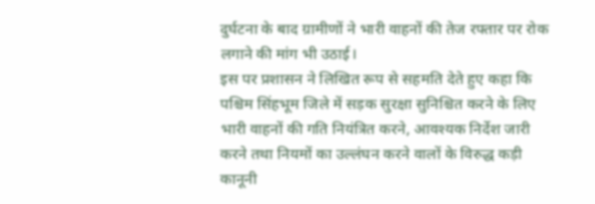दुर्घटना के बाद ग्रामीणों ने भारी वाहनों की तेज रफ्तार पर रोक लगाने की मांग भी उठाई।
इस पर प्रशासन ने लिखित रूप से सहमति देते हुए कहा कि पश्चिम सिंहभूम जिले में सड़क सुरक्षा सुनिश्चित करने के लिए भारी वाहनों की गति नियंत्रित करने, आवश्यक निर्देश जारी करने तथा नियमों का उल्लंघन करने वालों के विरुद्ध कड़ी कानूनी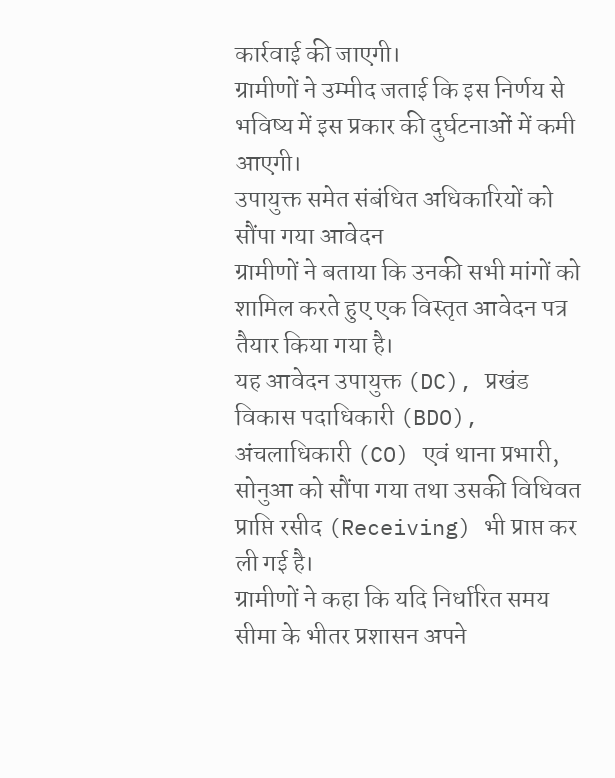कार्रवाई की जाएगी।
ग्रामीणों ने उम्मीद जताई कि इस निर्णय से भविष्य में इस प्रकार की दुर्घटनाओं में कमी आएगी।
उपायुक्त समेत संबंधित अधिकारियों को सौंपा गया आवेदन
ग्रामीणों ने बताया कि उनकी सभी मांगों को शामिल करते हुए एक विस्तृत आवेदन पत्र तैयार किया गया है।
यह आवेदन उपायुक्त (DC), प्रखंड विकास पदाधिकारी (BDO), अंचलाधिकारी (CO) एवं थाना प्रभारी, सोनुआ को सौंपा गया तथा उसकी विधिवत प्राप्ति रसीद (Receiving) भी प्राप्त कर ली गई है।
ग्रामीणों ने कहा कि यदि निर्धारित समय सीमा के भीतर प्रशासन अपने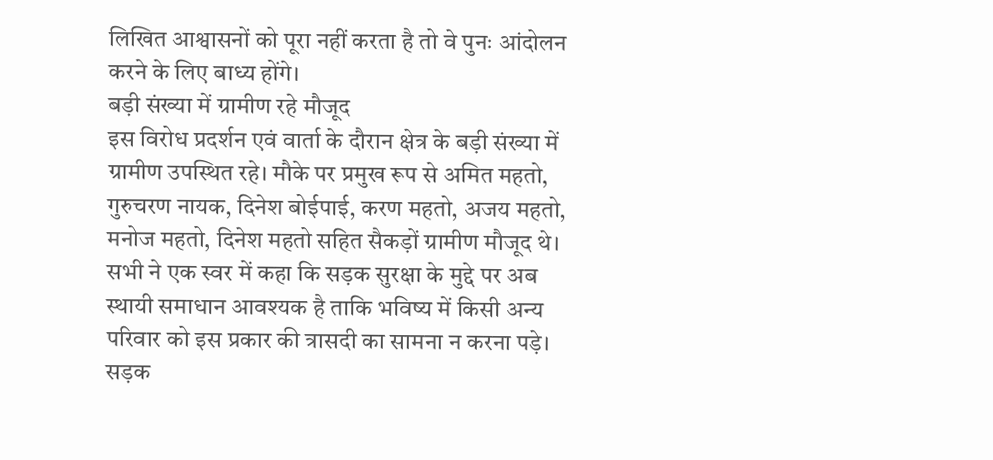लिखित आश्वासनों को पूरा नहीं करता है तो वे पुनः आंदोलन करने के लिए बाध्य होंगे।
बड़ी संख्या में ग्रामीण रहे मौजूद
इस विरोध प्रदर्शन एवं वार्ता के दौरान क्षेत्र के बड़ी संख्या में ग्रामीण उपस्थित रहे। मौके पर प्रमुख रूप से अमित महतो, गुरुचरण नायक, दिनेश बोईपाई, करण महतो, अजय महतो, मनोज महतो, दिनेश महतो सहित सैकड़ों ग्रामीण मौजूद थे।
सभी ने एक स्वर में कहा कि सड़क सुरक्षा के मुद्दे पर अब स्थायी समाधान आवश्यक है ताकि भविष्य में किसी अन्य परिवार को इस प्रकार की त्रासदी का सामना न करना पड़े।
सड़क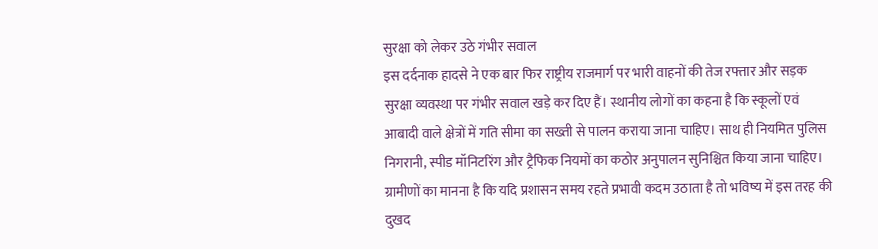सुरक्षा को लेकर उठे गंभीर सवाल
इस दर्दनाक हादसे ने एक बार फिर राष्ट्रीय राजमार्ग पर भारी वाहनों की तेज रफ्तार और सड़क सुरक्षा व्यवस्था पर गंभीर सवाल खड़े कर दिए हैं। स्थानीय लोगों का कहना है कि स्कूलों एवं आबादी वाले क्षेत्रों में गति सीमा का सख्ती से पालन कराया जाना चाहिए। साथ ही नियमित पुलिस निगरानी, स्पीड मॉनिटरिंग और ट्रैफिक नियमों का कठोर अनुपालन सुनिश्चित किया जाना चाहिए।
ग्रामीणों का मानना है कि यदि प्रशासन समय रहते प्रभावी कदम उठाता है तो भविष्य में इस तरह की दुखद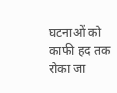घटनाओं को काफी हद तक रोका जा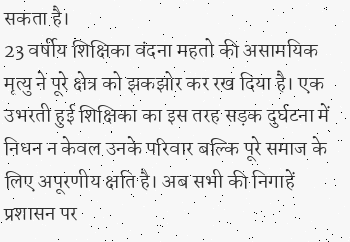सकता है।
23 वर्षीय शिक्षिका वंदना महतो की असामयिक मृत्यु ने पूरे क्षेत्र को झकझोर कर रख दिया है। एक उभरती हुई शिक्षिका का इस तरह सड़क दुर्घटना में निधन न केवल उनके परिवार बल्कि पूरे समाज के लिए अपूरणीय क्षति है। अब सभी की निगाहें प्रशासन पर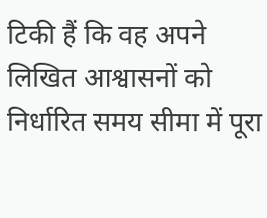टिकी हैं कि वह अपने लिखित आश्वासनों को निर्धारित समय सीमा में पूरा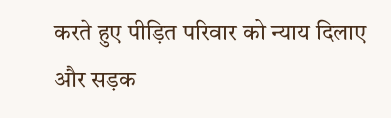करते हुए पीड़ित परिवार को न्याय दिलाए और सड़क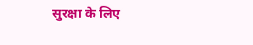सुरक्षा के लिए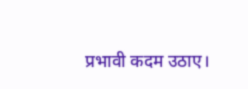प्रभावी कदम उठाए।